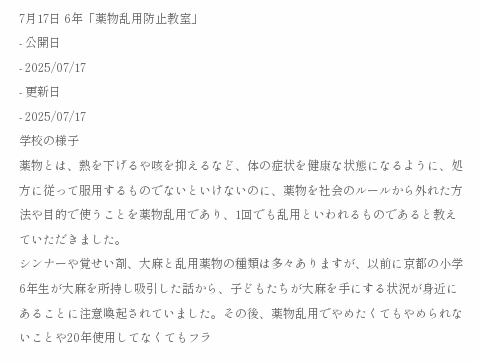7月17日 6年「薬物乱用防止教室」
- 公開日
- 2025/07/17
- 更新日
- 2025/07/17
学校の様子
薬物とは、熱を下げるや咳を抑えるなど、体の症状を健康な状態になるように、処方に従って服用するものでないといけないのに、薬物を社会のルールから外れた方法や目的で使うことを薬物乱用であり、1回でも乱用といわれるものであると教えていただきました。
シンナーや覚せい剤、大麻と乱用薬物の種類は多々ありますが、以前に京都の小学6年生が大麻を所持し吸引した話から、子どもたちが大麻を手にする状況が身近にあることに注意喚起されていました。その後、薬物乱用でやめたくてもやめられないことや20年使用してなくてもフラ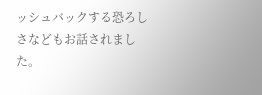ッシュバックする恐ろしさなどもお話されました。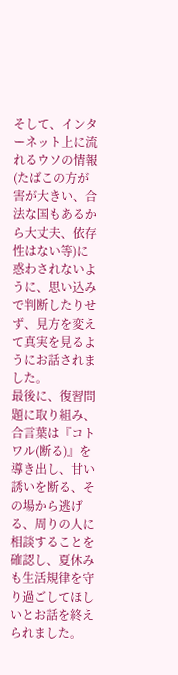そして、インターネット上に流れるウソの情報(たばこの方が害が大きい、合法な国もあるから大丈夫、依存性はない等)に惑わされないように、思い込みで判断したりせず、見方を変えて真実を見るようにお話されました。
最後に、復習問題に取り組み、合言葉は『コトワル(断る)』を導き出し、甘い誘いを断る、その場から逃げる、周りの人に相談することを確認し、夏休みも生活規律を守り過ごしてほしいとお話を終えられました。